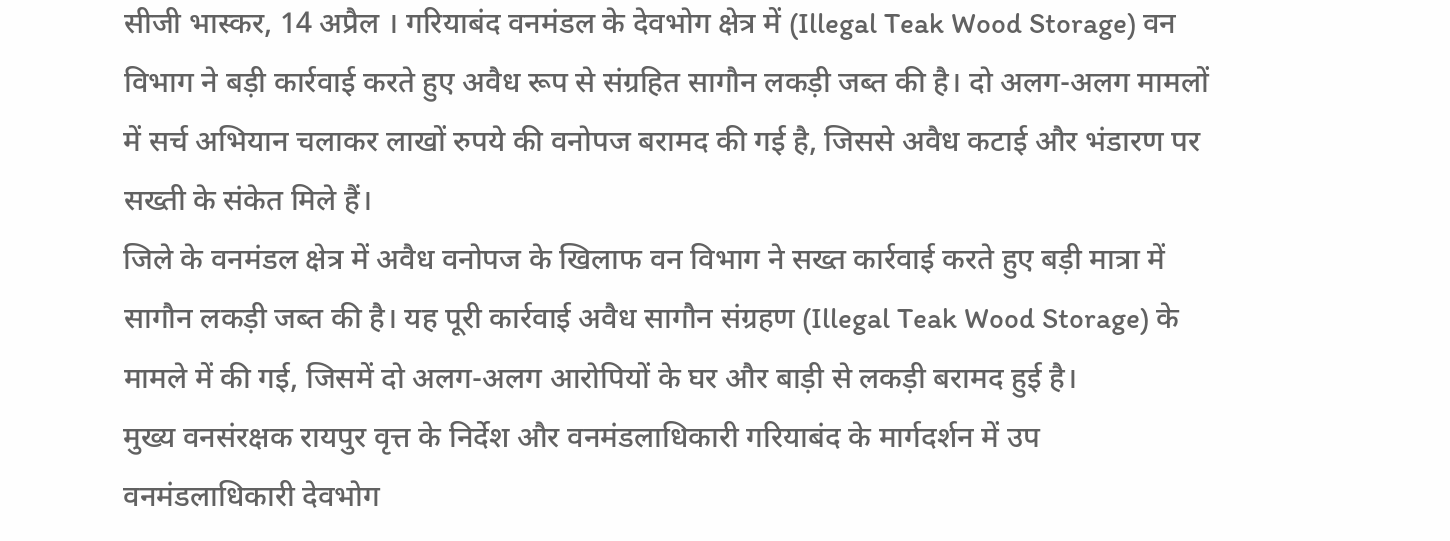सीजी भास्कर, 14 अप्रैल । गरियाबंद वनमंडल के देवभोग क्षेत्र में (Illegal Teak Wood Storage) वन विभाग ने बड़ी कार्रवाई करते हुए अवैध रूप से संग्रहित सागौन लकड़ी जब्त की है। दो अलग-अलग मामलों में सर्च अभियान चलाकर लाखों रुपये की वनोपज बरामद की गई है, जिससे अवैध कटाई और भंडारण पर सख्ती के संकेत मिले हैं।
जिले के वनमंडल क्षेत्र में अवैध वनोपज के खिलाफ वन विभाग ने सख्त कार्रवाई करते हुए बड़ी मात्रा में सागौन लकड़ी जब्त की है। यह पूरी कार्रवाई अवैध सागौन संग्रहण (Illegal Teak Wood Storage) के मामले में की गई, जिसमें दो अलग-अलग आरोपियों के घर और बाड़ी से लकड़ी बरामद हुई है।
मुख्य वनसंरक्षक रायपुर वृत्त के निर्देश और वनमंडलाधिकारी गरियाबंद के मार्गदर्शन में उप वनमंडलाधिकारी देवभोग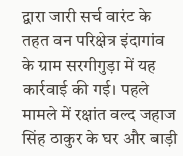द्वारा जारी सर्च वारंट के तहत वन परिक्षेत्र इंदागांव के ग्राम सरगीगुड़ा में यह कार्रवाई की गई। पहले मामले में रक्षांत वल्द जहाज सिंह ठाकुर के घर और बाड़ी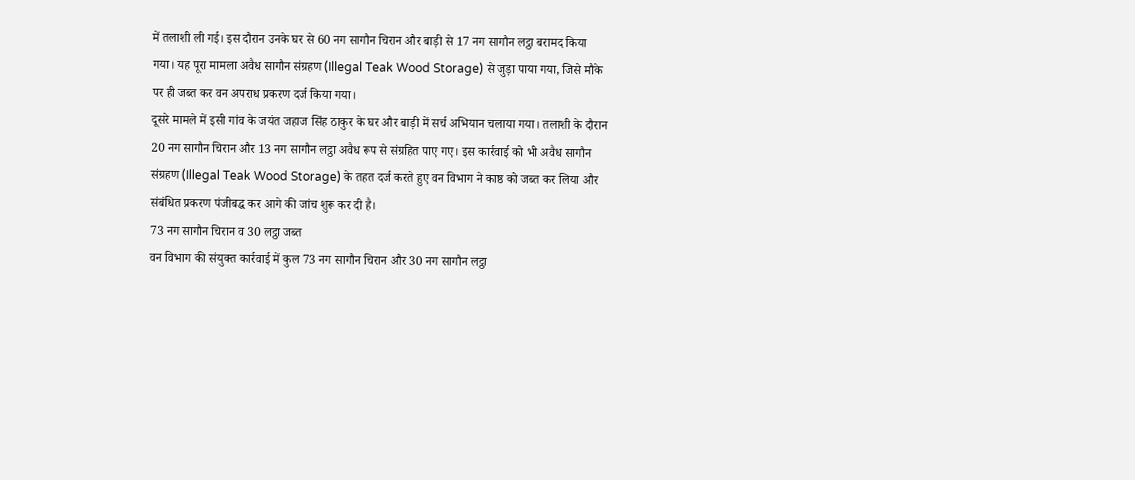में तलाशी ली गई। इस दौरान उनके घर से 60 नग सागौन चिरान और बाड़ी से 17 नग सागौन लट्ठा बरामद किया गया। यह पूरा मामला अवैध सागौन संग्रहण (Illegal Teak Wood Storage) से जुड़ा पाया गया, जिसे मौके पर ही जब्त कर वन अपराध प्रकरण दर्ज किया गया।
दूसरे मामले में इसी गांव के जयंत जहाज सिंह ठाकुर के घर और बाड़ी में सर्च अभियान चलाया गया। तलाशी के दौरान 20 नग सागौन चिरान और 13 नग सागौन लट्ठा अवैध रूप से संग्रहित पाए गए। इस कार्रवाई को भी अवैध सागौन संग्रहण (Illegal Teak Wood Storage) के तहत दर्ज करते हुए वन विभाग ने काष्ठ को जब्त कर लिया और संबंधित प्रकरण पंजीबद्ध कर आगे की जांच शुरू कर दी है।
73 नग सागौन चिरान व 30 लट्ठा जब्त
वन विभाग की संयुक्त कार्रवाई में कुल 73 नग सागौन चिरान और 30 नग सागौन लट्ठा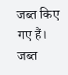जब्त किए गए हैं। जब्त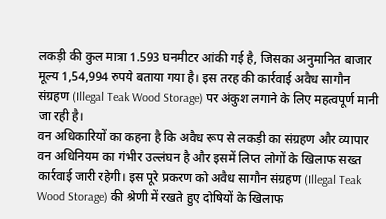लकड़ी की कुल मात्रा 1.593 घनमीटर आंकी गई है, जिसका अनुमानित बाजार मूल्य 1,54,994 रुपये बताया गया है। इस तरह की कार्रवाई अवैध सागौन संग्रहण (Illegal Teak Wood Storage) पर अंकुश लगाने के लिए महत्वपूर्ण मानी जा रही है।
वन अधिकारियों का कहना है कि अवैध रूप से लकड़ी का संग्रहण और व्यापार वन अधिनियम का गंभीर उल्लंघन है और इसमें लिप्त लोगों के खिलाफ सख्त कार्रवाई जारी रहेगी। इस पूरे प्रकरण को अवैध सागौन संग्रहण (Illegal Teak Wood Storage) की श्रेणी में रखते हुए दोषियों के खिलाफ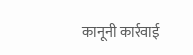कानूनी कार्रवाई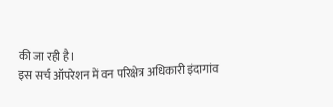की जा रही है।
इस सर्च ऑपरेशन में वन परिक्षेत्र अधिकारी इंदागांव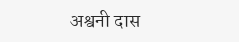अश्वनी दास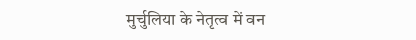मुर्चुलिया के नेतृत्व में वन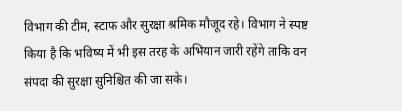विभाग की टीम, स्टाफ और सुरक्षा श्रमिक मौजूद रहे। विभाग ने स्पष्ट किया है कि भविष्य में भी इस तरह के अभियान जारी रहेंगे ताकि वन संपदा की सुरक्षा सुनिश्चित की जा सके।